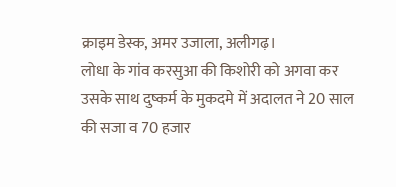क्राइम डेस्क, अमर उजाला, अलीगढ़।
लोधा के गांव करसुआ की किशोरी को अगवा कर उसके साथ दुष्कर्म के मुकदमे में अदालत ने 20 साल की सजा व 70 हजार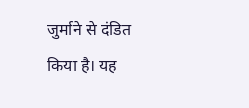जुर्माने से दंडित किया है। यह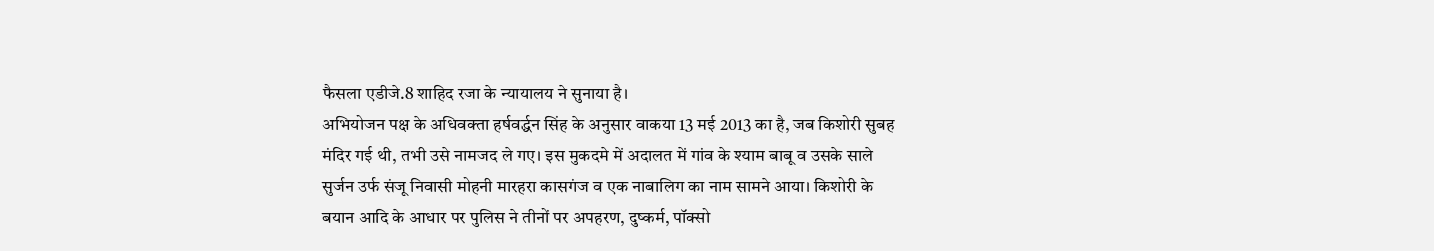फैसला एडीजे.8 शाहिद रजा के न्यायालय ने सुनाया है।
अभियोजन पक्ष के अधिवक्ता हर्षवर्द्धन सिंह के अनुसार वाकया 13 मई 2013 का है, जब किशोरी सुबह मंदिर गई थी, तभी उसे नामजद ले गए। इस मुकदमे में अदालत में गांव के श्याम बाबू व उसके साले सुर्जन उर्फ संजू निवासी मोहनी मारहरा कासगंज व एक नाबालिग का नाम सामने आया। किशोरी के बयान आदि के आधार पर पुलिस ने तीनों पर अपहरण, दुष्कर्म, पॉक्सो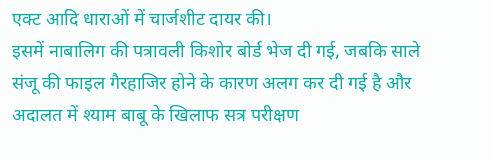एक्ट आदि धाराओं में चार्जशीट दायर की।
इसमें नाबालिग की पत्रावली किशोर बोर्ड भेज दी गई, जबकि साले संजू की फाइल गैरहाजिर होने के कारण अलग कर दी गई है और अदालत में श्याम बाबू के खिलाफ सत्र परीक्षण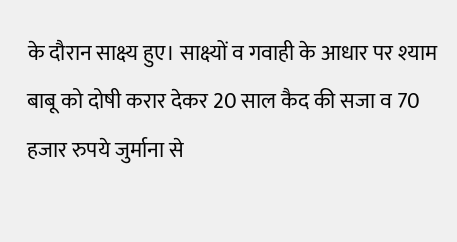के दौरान साक्ष्य हुए। साक्ष्यों व गवाही के आधार पर श्याम बाबू को दोषी करार देकर 20 साल कैद की सजा व 70 हजार रुपये जुर्माना से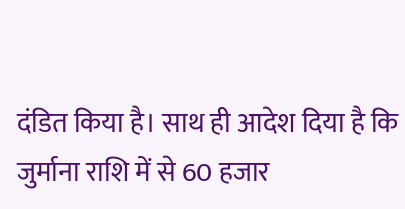दंडित किया है। साथ ही आदेश दिया है कि जुर्माना राशि में से 60 हजार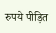रुपये पीड़ित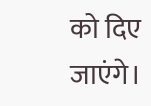को दिए जाएंगे।